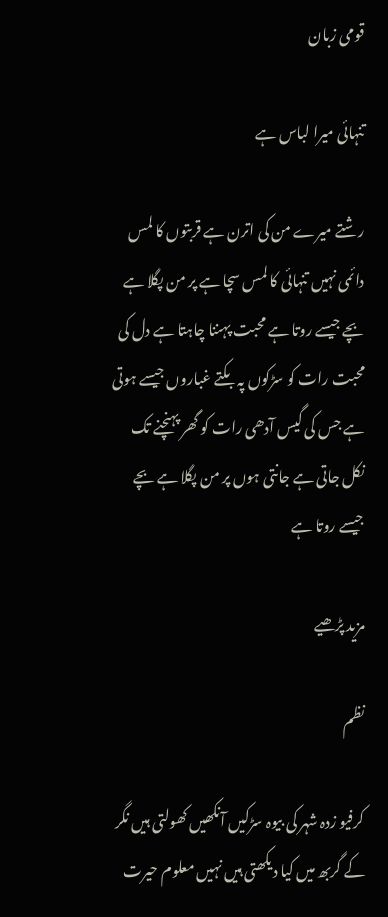قومی زبان

تنہائی میرا لباس ہے

رشتے میرے من کی اترن ہے قربتوں کا لمس دائمی نہیں تنہائی کا لمس سچا ہے پر من پگلا ہے بچے جیسے روتا ہے محبت پہننا چاہتا ہے دل کی محبت رات کو سڑکوں پہ بکتے غباروں جیسے ہوتی ہے جس کی گیس آدھی رات کو گھر پہنچنے تک نکل جاتی ہے جانتی ہوں پر من پگلا ہے بچے جیسے روتا ہے

مزید پڑھیے

نظم

کرفیو زدہ شہر کی بیوہ سڑکیں آنکھیں کھولتی ہیں نگر کے گربھ میں کیا دیکھتی ہیں نہیں معلوم حیرت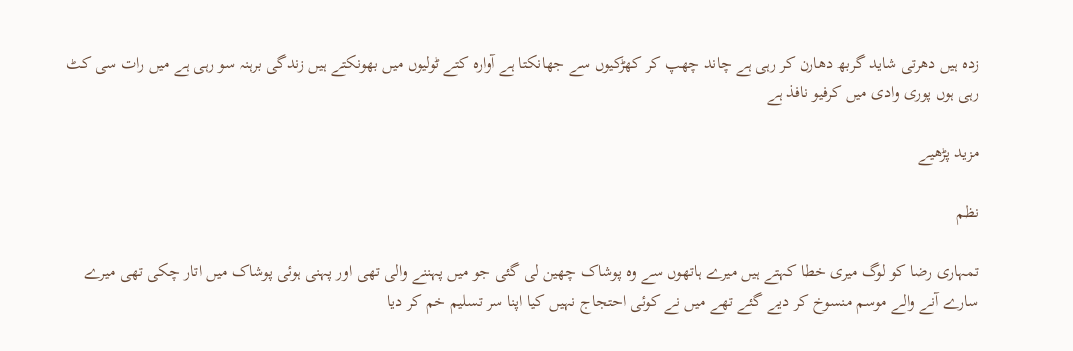زدہ ہیں دھرتی شاید گربھ دھارن کر رہی ہے چاند چھپ کر کھڑکیوں سے جھانکتا ہے آوارہ کتے ٹولیوں میں بھونکتے ہیں زندگی برہنہ سو رہی ہے میں رات سی کٹ رہی ہوں پوری وادی میں کرفیو نافذ ہے

مزید پڑھیے

نظم

تمہاری رضا کو لوگ میری خطا کہتے ہیں میرے ہاتھوں سے وہ پوشاک چھین لی گئی جو میں پہننے والی تھی اور پہنی ہوئی پوشاک میں اتار چکی تھی میرے سارے آنے والے موسم منسوخ کر دیے گئے تھے میں نے کوئی احتجاج نہیں کیا اپنا سر تسلیم خم کر دیا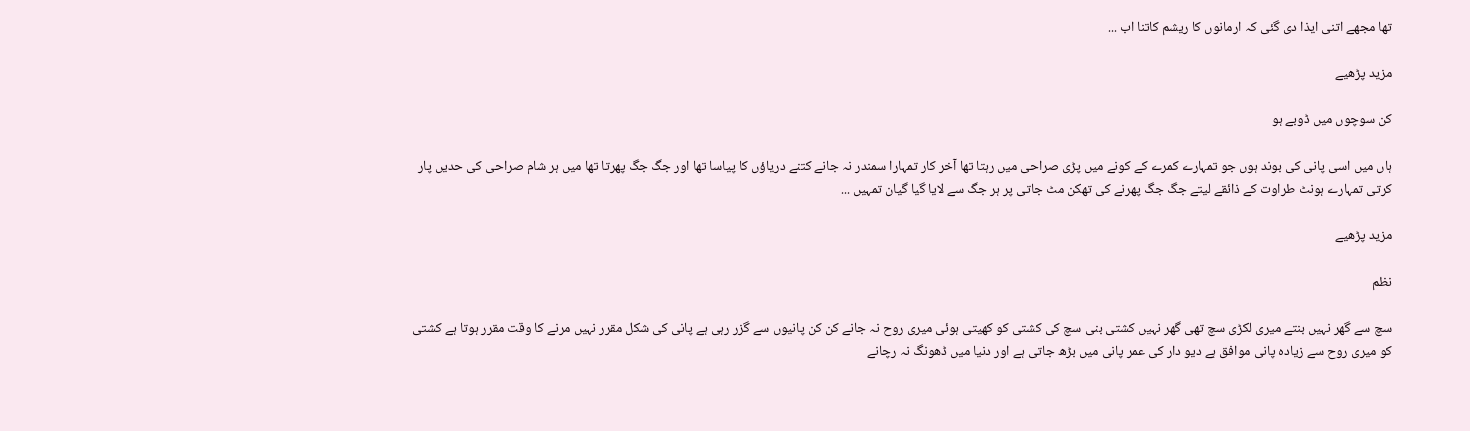تھا مجھے اتنی ایذا دی گئی کہ ارمانوں کا ریشم کاتنا اب ...

مزید پڑھیے

کن سوچوں میں ڈوبے ہو

ہاں میں اسی پانی کی بوند ہوں جو تمہارے کمرے کے کونے میں پڑی صراحی میں رہتا تھا آخر کار تمہارا سمندر نہ جانے کتنے دریاؤں کا پیاسا تھا اور جگ جگ پھرتا تھا میں ہر شام صراحی کی حدیں پار کرتی تمہارے ہونٹ طراوت کے ذائقے لیتے جگ جگ پھرنے کی تھکن مٹ جاتی پر ہر جگ سے لایا گیا گیان تمہیں ...

مزید پڑھیے

نظم

سچ سے گھر نہیں بنتے میری لکڑی سچ تھی گھر نہیں کشتی بنی سچ کی کشتی کو کھیتی ہوئی میری روح نہ جانے کن کن پانیوں سے گزر رہی ہے پانی کی شکل مقرر نہیں مرنے کا وقت مقرر ہوتا ہے کشتی کو میری روح سے زیادہ پانی موافق ہے دیو دار کی عمر پانی میں بڑھ جاتی ہے اور دنیا میں ڈھونگ نہ رچانے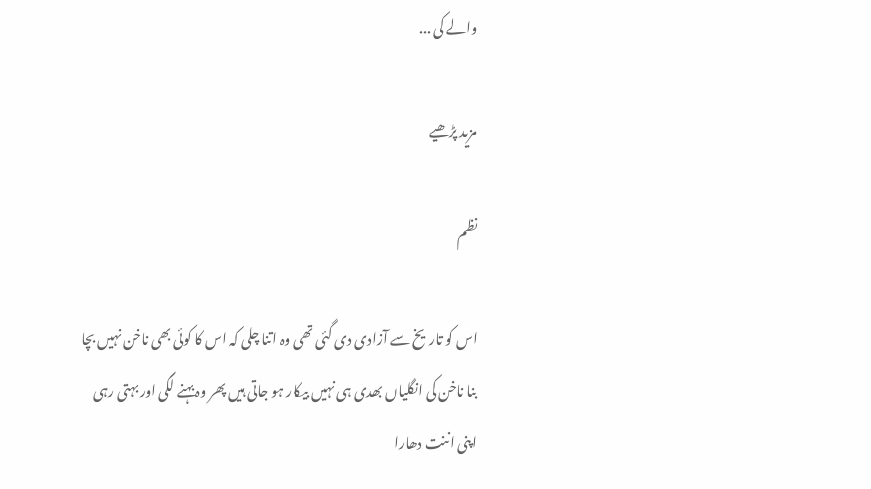والے کی ...

مزید پڑھیے

نظم

اس کو تاریخ سے آزادی دی گئی تھی وہ اتنا چلی کہ اس کا کوئی بھی ناخن نہیں بچا بنا ناخن کی انگلیاں بھدی ہی نہیں بیکار ہو جاتی ہیں پھر وہ بہنے لگی اور بہتی رہی اپنی اننت دھارا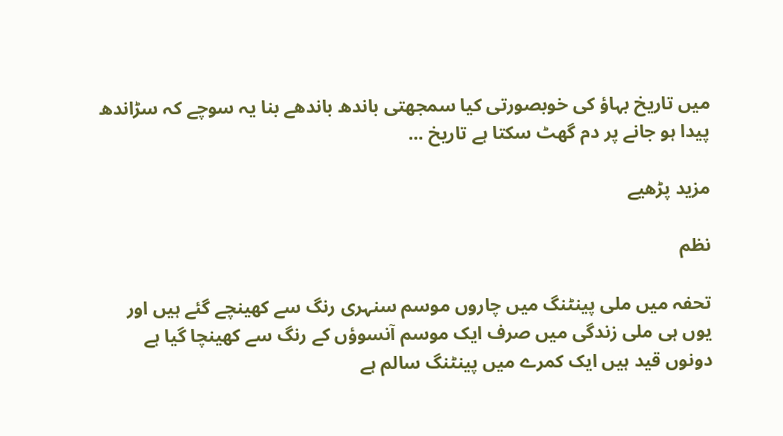میں تاریخ بہاؤ کی خوبصورتی کیا سمجھتی باندھ باندھے بنا یہ سوچے کہ سڑاندھ پیدا ہو جانے پر دم گھٹ سکتا ہے تاریخ ...

مزید پڑھیے

نظم

تحفہ میں ملی پینٹنگ میں چاروں موسم سنہری رنگ سے کھینچے گئے ہیں اور یوں ہی ملی زندگی میں صرف ایک موسم آنسوؤں کے رنگ سے کھینچا گیا ہے دونوں قید ہیں ایک کمرے میں پینٹنگ سالم ہے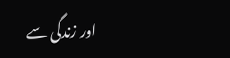اور زندگی سے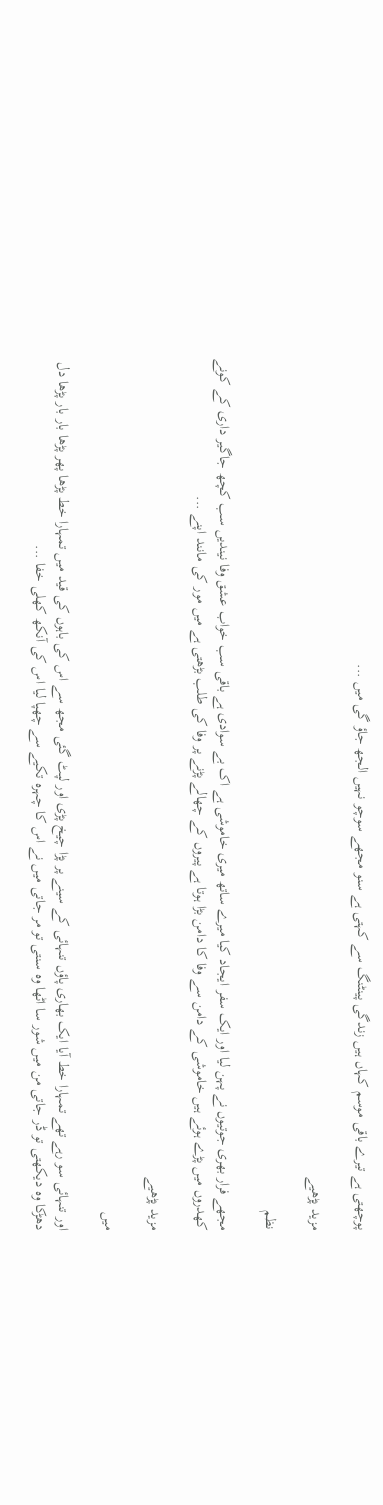پوچھتی ہے تیرے باقی موسم کہاں ہیں زندگی پینٹنگ سے کہتی ہے سنو مجھے سوچو نہیں الجھ جاؤ گی میں ...

مزید پڑھیے

نظم

مجھے فرار بھری جوتیوں نے پہن لیا اور ایک سفر ایجاد کیا میرے ساتھ میری خاموشی ہے اک بے سوادی ہے باقی سب خواب عشق وفا نیندیں سب کچھ جاگیر داری کے کونے کھدروں میں پڑے ہوئے ہیں خاموشی کے دامن سے وفا کا دامن بڑا ہوتا ہے پیروں کے چھالے پڑنے پر وفا کی طلب بڑھتی ہے میں مور کی مانند اپنے ...

مزید پڑھیے

میں

اور تنہائی سو رہے تھے تمہارا خط آیا ایک بھاری پاؤں تنہائی کے سینے پر پڑا چیخ پڑی اور لپٹ گئی مجھ سے اس کی باہوں کی قید میں تمہارا خط پڑھا پھر پڑھا بار بار پڑھا دل دھڑکا وہ دیکھتی تو ڈر جاتی من میں شور سا اٹھا وہ سنتی تو مر جاتی میں نے اس کا چہرہ تکیے سے چھپا لیا اس کی آنکھ کھلی خفا ...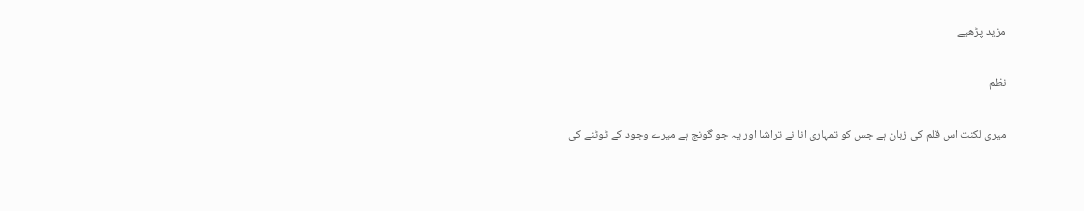مزید پڑھیے

نظم

میری لکنت اس قلم کی زبان ہے جس کو تمہاری انا نے تراشا اور یہ جو گونج ہے میرے وجود کے ٹوٹنے کی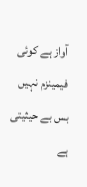آواز ہے کوئی فیمینزم نہیں بس بے حیثیتی ہے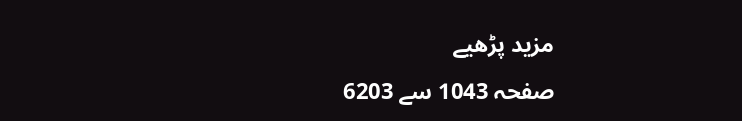مزید پڑھیے
صفحہ 1043 سے 6203